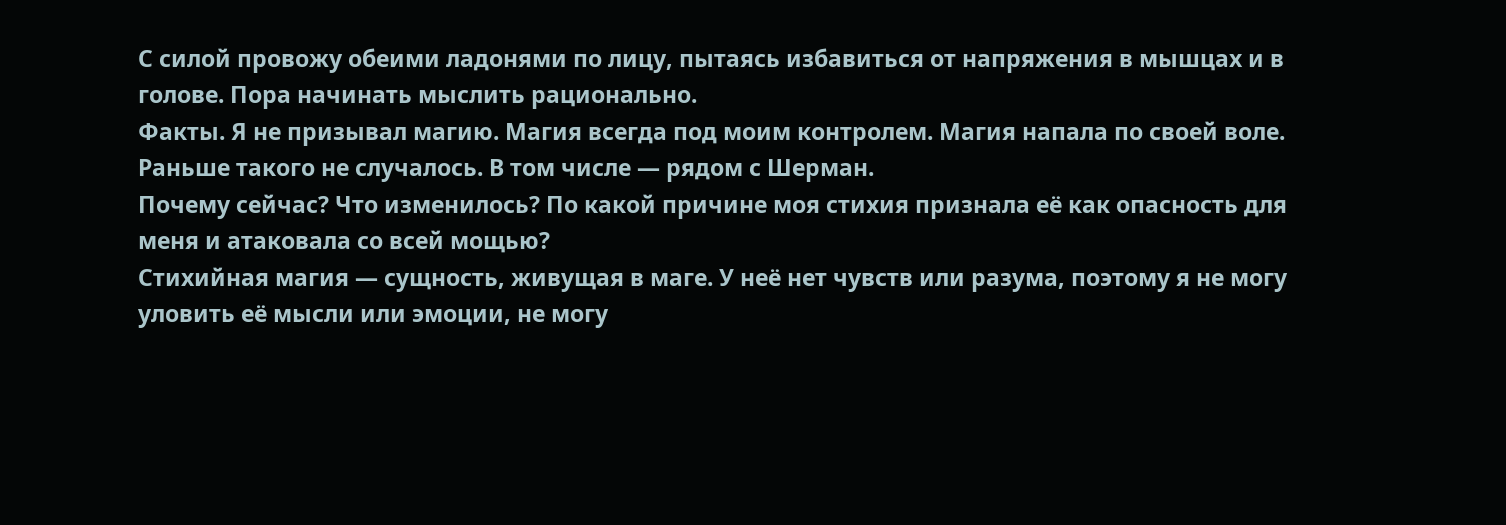С силой провожу обеими ладонями по лицу, пытаясь избавиться от напряжения в мышцах и в голове. Пора начинать мыслить рационально.
Факты. Я не призывал магию. Магия всегда под моим контролем. Магия напала по своей воле. Раньше такого не случалось. В том числе — рядом с Шерман.
Почему сейчас? Что изменилось? По какой причине моя стихия признала её как опасность для меня и атаковала со всей мощью?
Стихийная магия — сущность, живущая в маге. У неё нет чувств или разума, поэтому я не могу уловить её мысли или эмоции, не могу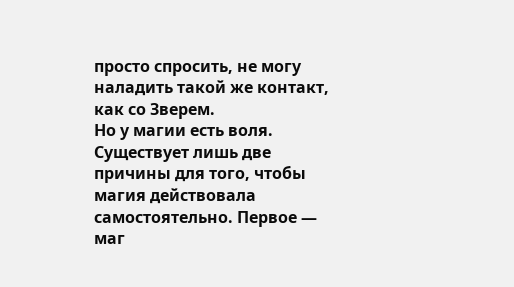просто спросить, не могу наладить такой же контакт, как со Зверем.
Но у магии есть воля. Существует лишь две причины для того, чтобы магия действовала самостоятельно. Первое — маг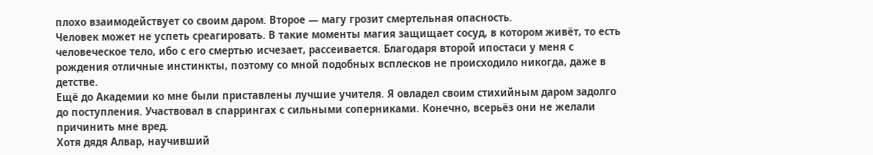плохо взаимодействует со своим даром. Второе — магу грозит смертельная опасность.
Человек может не успеть среагировать. В такие моменты магия защищает сосуд, в котором живёт, то есть человеческое тело, ибо с его смертью исчезает, рассеивается. Благодаря второй ипостаси у меня с рождения отличные инстинкты, поэтому со мной подобных всплесков не происходило никогда, даже в детстве.
Ещё до Академии ко мне были приставлены лучшие учителя. Я овладел своим стихийным даром задолго до поступления. Участвовал в спаррингах с сильными соперниками. Конечно, всерьёз они не желали причинить мне вред.
Хотя дядя Алвар, научивший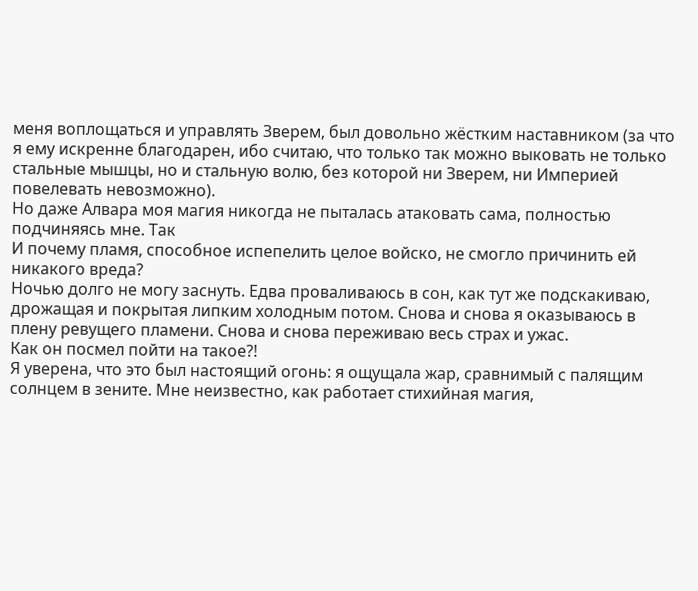меня воплощаться и управлять Зверем, был довольно жёстким наставником (за что я ему искренне благодарен, ибо считаю, что только так можно выковать не только стальные мышцы, но и стальную волю, без которой ни Зверем, ни Империей повелевать невозможно).
Но даже Алвара моя магия никогда не пыталась атаковать сама, полностью подчиняясь мне. Так
И почему пламя, способное испепелить целое войско, не смогло причинить ей никакого вреда?
Ночью долго не могу заснуть. Едва проваливаюсь в сон, как тут же подскакиваю, дрожащая и покрытая липким холодным потом. Снова и снова я оказываюсь в плену ревущего пламени. Снова и снова переживаю весь страх и ужас.
Как он посмел пойти на такое?!
Я уверена, что это был настоящий огонь: я ощущала жар, сравнимый с палящим солнцем в зените. Мне неизвестно, как работает стихийная магия,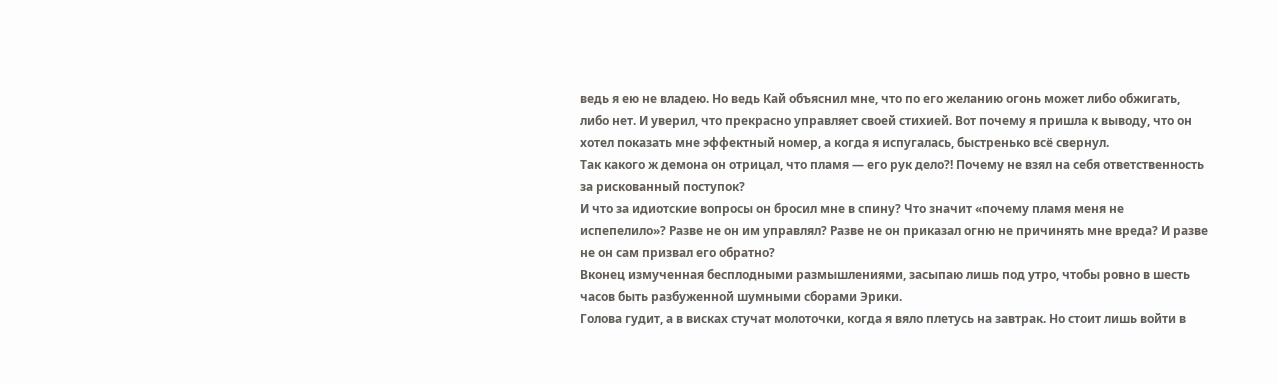ведь я ею не владею. Но ведь Кай объяснил мне, что по его желанию огонь может либо обжигать, либо нет. И уверил, что прекрасно управляет своей стихией. Вот почему я пришла к выводу, что он хотел показать мне эффектный номер, а когда я испугалась, быстренько всё свернул.
Так какого ж демона он отрицал, что пламя — его рук дело?! Почему не взял на себя ответственность за рискованный поступок?
И что за идиотские вопросы он бросил мне в спину? Что значит «почему пламя меня не испепелило»? Разве не он им управлял? Разве не он приказал огню не причинять мне вреда? И разве не он сам призвал его обратно?
Вконец измученная бесплодными размышлениями, засыпаю лишь под утро, чтобы ровно в шесть часов быть разбуженной шумными сборами Эрики.
Голова гудит, а в висках стучат молоточки, когда я вяло плетусь на завтрак. Но стоит лишь войти в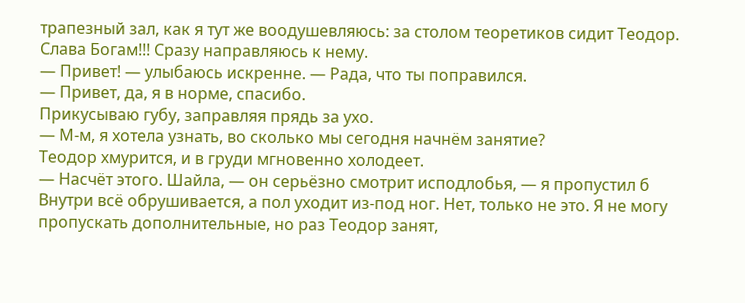трапезный зал, как я тут же воодушевляюсь: за столом теоретиков сидит Теодор. Слава Богам!!! Сразу направляюсь к нему.
— Привет! — улыбаюсь искренне. — Рада, что ты поправился.
— Привет, да, я в норме, спасибо.
Прикусываю губу, заправляя прядь за ухо.
— М-м, я хотела узнать, во сколько мы сегодня начнём занятие?
Теодор хмурится, и в груди мгновенно холодеет.
— Насчёт этого. Шайла, — он серьёзно смотрит исподлобья, — я пропустил б
Внутри всё обрушивается, а пол уходит из-под ног. Нет, только не это. Я не могу пропускать дополнительные, но раз Теодор занят,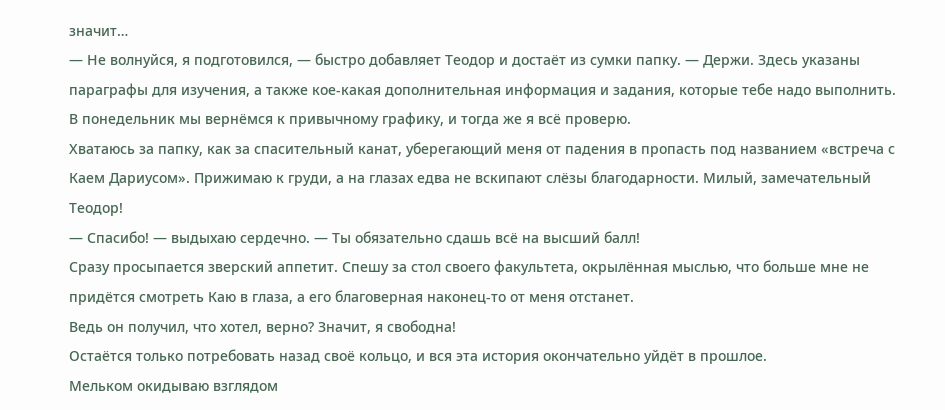значит…
— Не волнуйся, я подготовился, — быстро добавляет Теодор и достаёт из сумки папку. — Держи. Здесь указаны параграфы для изучения, а также кое-какая дополнительная информация и задания, которые тебе надо выполнить. В понедельник мы вернёмся к привычному графику, и тогда же я всё проверю.
Хватаюсь за папку, как за спасительный канат, уберегающий меня от падения в пропасть под названием «встреча с Каем Дариусом». Прижимаю к груди, а на глазах едва не вскипают слёзы благодарности. Милый, замечательный Теодор!
— Спасибо! — выдыхаю сердечно. — Ты обязательно сдашь всё на высший балл!
Сразу просыпается зверский аппетит. Спешу за стол своего факультета, окрылённая мыслью, что больше мне не придётся смотреть Каю в глаза, а его благоверная наконец-то от меня отстанет.
Ведь он получил, что хотел, верно? Значит, я свободна!
Остаётся только потребовать назад своё кольцо, и вся эта история окончательно уйдёт в прошлое.
Мельком окидываю взглядом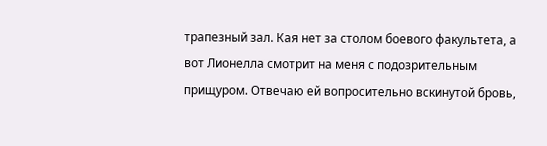трапезный зал. Кая нет за столом боевого факультета, а вот Лионелла смотрит на меня с подозрительным прищуром. Отвечаю ей вопросительно вскинутой бровь,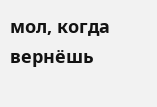мол, когда вернёшь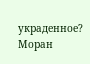украденное? Моран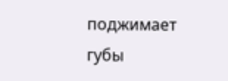поджимает губы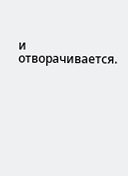и отворачивается.